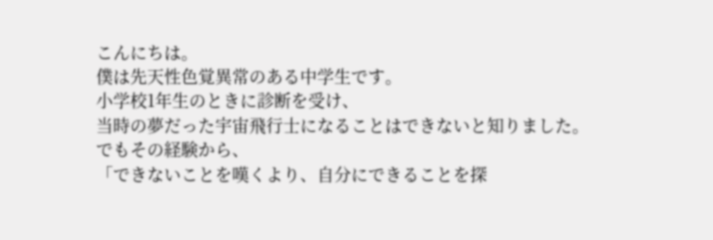こんにちは。
僕は先天性色覚異常のある中学生です。
小学校1年生のときに診断を受け、
当時の夢だった宇宙飛行士になることはできないと知りました。
でもその経験から、
「できないことを嘆くより、自分にできることを探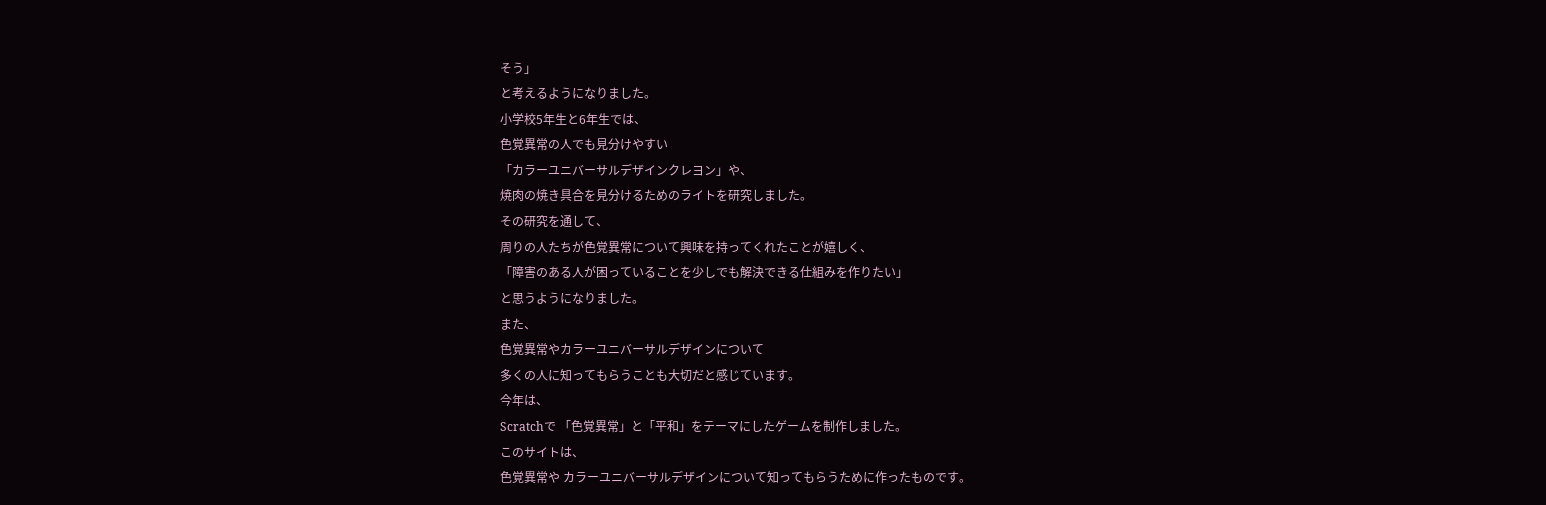そう」
と考えるようになりました。
小学校5年生と6年生では、
色覚異常の人でも見分けやすい
「カラーユニバーサルデザインクレヨン」や、
焼肉の焼き具合を見分けるためのライトを研究しました。
その研究を通して、
周りの人たちが色覚異常について興味を持ってくれたことが嬉しく、
「障害のある人が困っていることを少しでも解決できる仕組みを作りたい」
と思うようになりました。
また、
色覚異常やカラーユニバーサルデザインについて
多くの人に知ってもらうことも大切だと感じています。
今年は、
Scratchで 「色覚異常」と「平和」をテーマにしたゲームを制作しました。
このサイトは、
色覚異常や カラーユニバーサルデザインについて知ってもらうために作ったものです。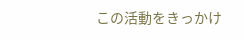この活動をきっかけ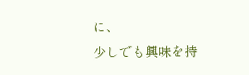に、
少しでも興味を持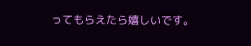ってもらえたら嬉しいです。